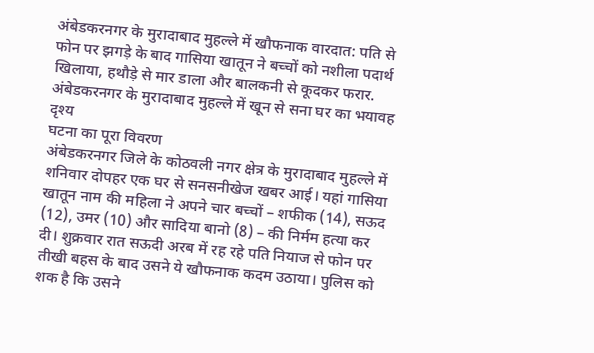अंबेडकरनगर के मुरादाबाद मुहल्ले में खौफनाक वारदात: पति से फोन पर झगड़े के बाद गासिया खातून ने बच्चों को नशीला पदार्थ खिलाया, हथौड़े से मार डाला और बालकनी से कूदकर फरार.
अंबेडकरनगर के मुरादाबाद मुहल्ले में खून से सना घर का भयावह दृश्य
घटना का पूरा विवरण
अंबेडकरनगर जिले के कोठवली नगर क्षेत्र के मुरादाबाद मुहल्ले में शनिवार दोपहर एक घर से सनसनीखेज खबर आई। यहां गासिया खातून नाम की महिला ने अपने चार बच्चों – शफीक (14), सऊद (12), उमर (10) और सादिया बानो (8) – की निर्मम हत्या कर दी। शुक्रवार रात सऊदी अरब में रह रहे पति नियाज से फोन पर तीखी बहस के बाद उसने ये खौफनाक कदम उठाया। पुलिस को शक है कि उसने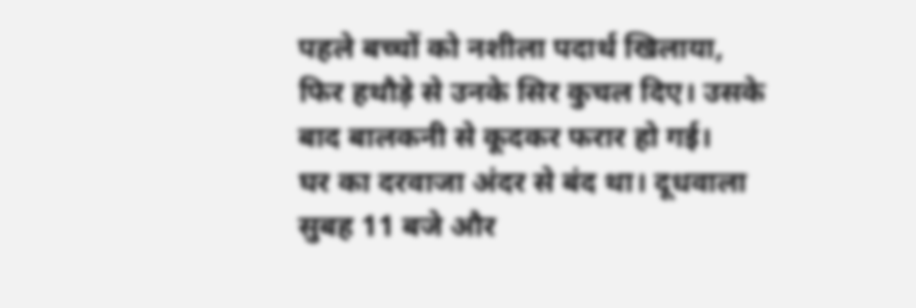पहले बच्चों को नशीला पदार्थ खिलाया, फिर हथौड़े से उनके सिर कुचल दिए। उसके बाद बालकनी से कूदकर फरार हो गई।
घर का दरवाजा अंदर से बंद था। दूधवाला सुबह 11 बजे और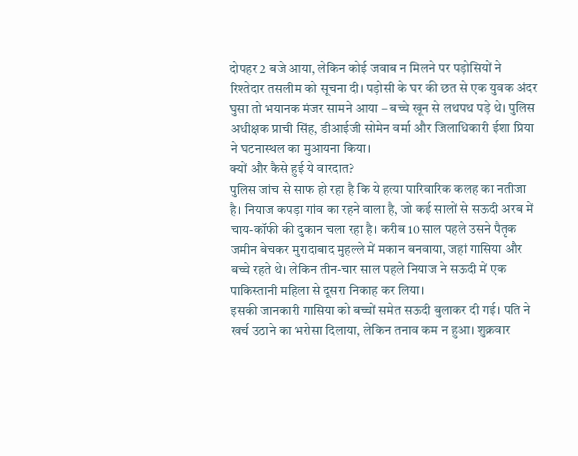दोपहर 2 बजे आया, लेकिन कोई जवाब न मिलने पर पड़ोसियों ने रिश्तेदार तसलीम को सूचना दी। पड़ोसी के घर की छत से एक युवक अंदर घुसा तो भयानक मंजर सामने आया – बच्चे खून से लथपथ पड़े थे। पुलिस अधीक्षक प्राची सिंह, डीआईजी सोमेन वर्मा और जिलाधिकारी ईशा प्रिया ने घटनास्थल का मुआयना किया।
क्यों और कैसे हुई ये वारदात?
पुलिस जांच से साफ हो रहा है कि ये हत्या पारिवारिक कलह का नतीजा है। नियाज कपड़ा गांव का रहने वाला है, जो कई सालों से सऊदी अरब में चाय-कॉफी की दुकान चला रहा है। करीब 10 साल पहले उसने पैतृक जमीन बेचकर मुरादाबाद मुहल्ले में मकान बनवाया, जहां गासिया और बच्चे रहते थे। लेकिन तीन-चार साल पहले नियाज ने सऊदी में एक पाकिस्तानी महिला से दूसरा निकाह कर लिया।
इसकी जानकारी गासिया को बच्चों समेत सऊदी बुलाकर दी गई। पति ने खर्च उठाने का भरोसा दिलाया, लेकिन तनाव कम न हुआ। शुक्रवार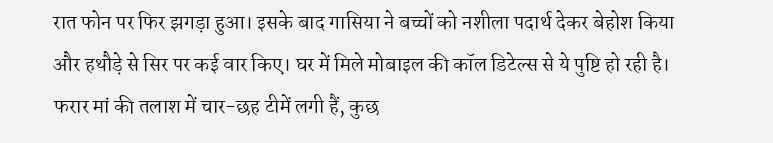रात फोन पर फिर झगड़ा हुआ। इसके बाद गासिया ने बच्चों को नशीला पदार्थ देकर बेहोश किया और हथौड़े से सिर पर कई वार किए। घर में मिले मोबाइल की कॉल डिटेल्स से ये पुष्टि हो रही है। फरार मां की तलाश में चार-छह टीमें लगी हैं, कुछ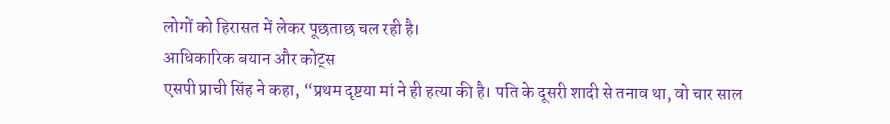लोगों को हिरासत में लेकर पूछताछ चल रही है।
आधिकारिक बयान और कोट्स
एसपी प्राची सिंह ने कहा, “प्रथम दृष्टया मां ने ही हत्या की है। पति के दूसरी शादी से तनाव था, वो चार साल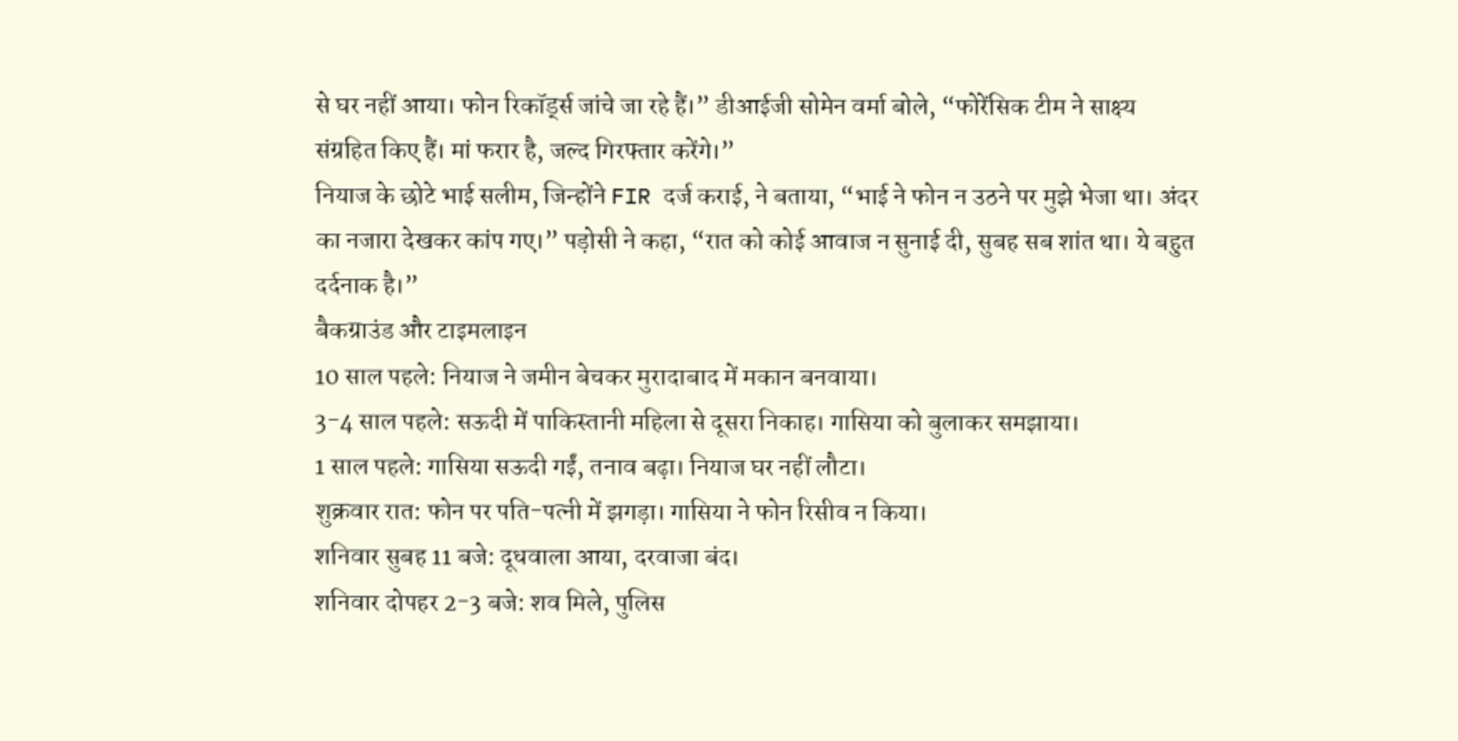से घर नहीं आया। फोन रिकॉर्ड्स जांचे जा रहे हैं।” डीआईजी सोमेन वर्मा बोले, “फोरेंसिक टीम ने साक्ष्य संग्रहित किए हैं। मां फरार है, जल्द गिरफ्तार करेंगे।”
नियाज के छोटे भाई सलीम, जिन्होंने FIR दर्ज कराई, ने बताया, “भाई ने फोन न उठने पर मुझे भेजा था। अंदर का नजारा देखकर कांप गए।” पड़ोसी ने कहा, “रात को कोई आवाज न सुनाई दी, सुबह सब शांत था। ये बहुत दर्दनाक है।”
बैकग्राउंड और टाइमलाइन
10 साल पहले: नियाज ने जमीन बेचकर मुरादाबाद में मकान बनवाया।
3-4 साल पहले: सऊदी में पाकिस्तानी महिला से दूसरा निकाह। गासिया को बुलाकर समझाया।
1 साल पहले: गासिया सऊदी गईं, तनाव बढ़ा। नियाज घर नहीं लौटा।
शुक्रवार रात: फोन पर पति-पत्नी में झगड़ा। गासिया ने फोन रिसीव न किया।
शनिवार सुबह 11 बजे: दूधवाला आया, दरवाजा बंद।
शनिवार दोपहर 2-3 बजे: शव मिले, पुलिस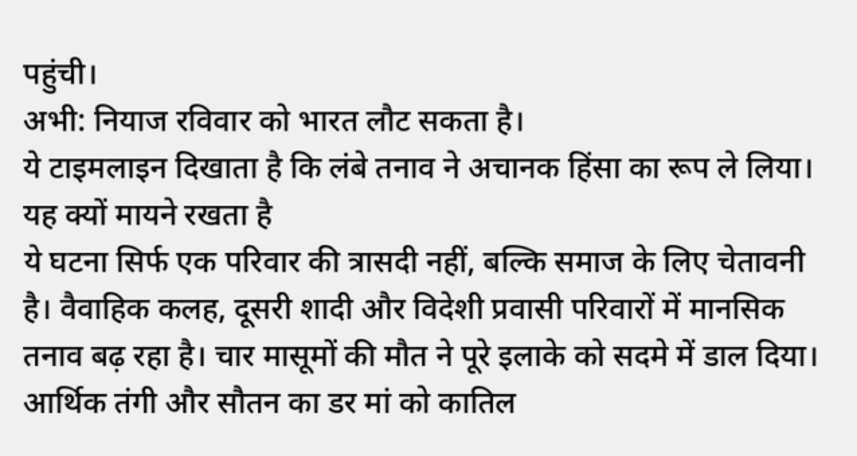पहुंची।
अभी: नियाज रविवार को भारत लौट सकता है।
ये टाइमलाइन दिखाता है कि लंबे तनाव ने अचानक हिंसा का रूप ले लिया।
यह क्यों मायने रखता है
ये घटना सिर्फ एक परिवार की त्रासदी नहीं, बल्कि समाज के लिए चेतावनी है। वैवाहिक कलह, दूसरी शादी और विदेशी प्रवासी परिवारों में मानसिक तनाव बढ़ रहा है। चार मासूमों की मौत ने पूरे इलाके को सदमे में डाल दिया। आर्थिक तंगी और सौतन का डर मां को कातिल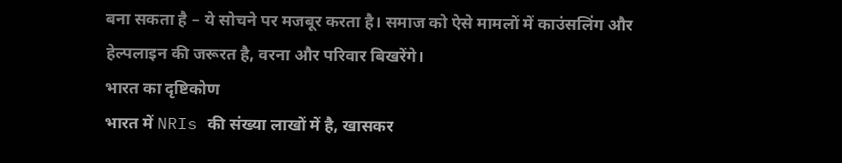बना सकता है – ये सोचने पर मजबूर करता है। समाज को ऐसे मामलों में काउंसलिंग और हेल्पलाइन की जरूरत है, वरना और परिवार बिखरेंगे।
भारत का दृष्टिकोण
भारत में NRIs की संख्या लाखों में है, खासकर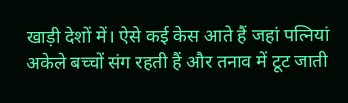खाड़ी देशों में। ऐसे कई केस आते हैं जहां पत्नियां अकेले बच्चों संग रहती हैं और तनाव में टूट जाती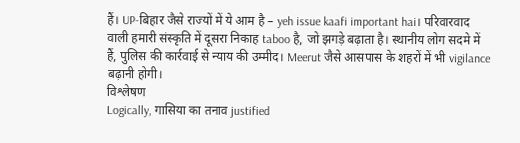हैं। UP-बिहार जैसे राज्यों में ये आम है – yeh issue kaafi important hai। परिवारवाद वाली हमारी संस्कृति में दूसरा निकाह taboo है, जो झगड़े बढ़ाता है। स्थानीय लोग सदमे में हैं, पुलिस की कार्रवाई से न्याय की उम्मीद। Meerut जैसे आसपास के शहरों में भी vigilance बढ़ानी होगी।
विश्लेषण
Logically, गासिया का तनाव justified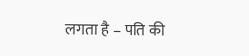लगता है – पति की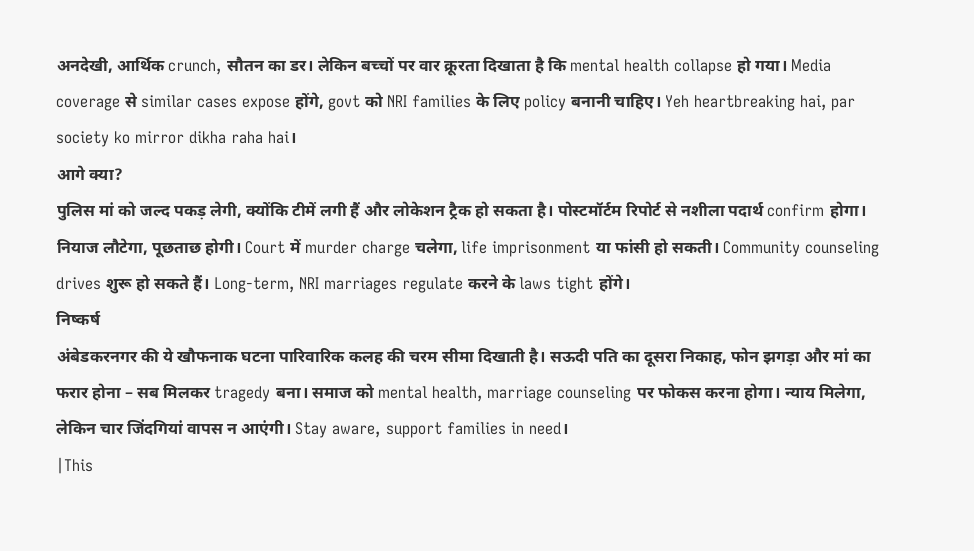अनदेखी, आर्थिक crunch, सौतन का डर। लेकिन बच्चों पर वार क्रूरता दिखाता है कि mental health collapse हो गया। Media coverage से similar cases expose होंगे, govt को NRI families के लिए policy बनानी चाहिए। Yeh heartbreaking hai, par society ko mirror dikha raha hai।
आगे क्या?
पुलिस मां को जल्द पकड़ लेगी, क्योंकि टीमें लगी हैं और लोकेशन ट्रैक हो सकता है। पोस्टमॉर्टम रिपोर्ट से नशीला पदार्थ confirm होगा। नियाज लौटेगा, पूछताछ होगी। Court में murder charge चलेगा, life imprisonment या फांसी हो सकती। Community counseling drives शुरू हो सकते हैं। Long-term, NRI marriages regulate करने के laws tight होंगे।
निष्कर्ष
अंबेडकरनगर की ये खौफनाक घटना पारिवारिक कलह की चरम सीमा दिखाती है। सऊदी पति का दूसरा निकाह, फोन झगड़ा और मां का फरार होना – सब मिलकर tragedy बना। समाज को mental health, marriage counseling पर फोकस करना होगा। न्याय मिलेगा, लेकिन चार जिंदगियां वापस न आएंगी। Stay aware, support families in need।
|This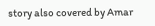story also covered by Amar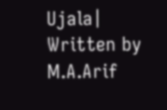Ujala|
Written by M.A.Arif